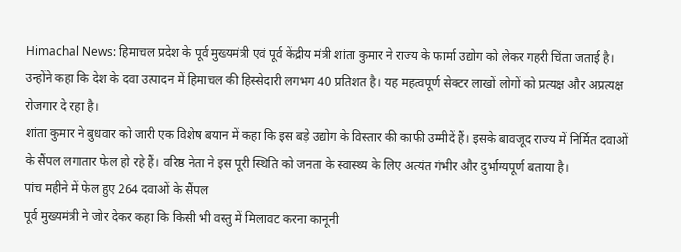Himachal News: हिमाचल प्रदेश के पूर्व मुख्यमंत्री एवं पूर्व केंद्रीय मंत्री शांता कुमार ने राज्य के फार्मा उद्योग को लेकर गहरी चिंता जताई है। उन्होंने कहा कि देश के दवा उत्पादन में हिमाचल की हिस्सेदारी लगभग 40 प्रतिशत है। यह महत्वपूर्ण सेक्टर लाखों लोगों को प्रत्यक्ष और अप्रत्यक्ष रोजगार दे रहा है।
शांता कुमार ने बुधवार को जारी एक विशेष बयान में कहा कि इस बड़े उद्योग के विस्तार की काफी उम्मीदें हैं। इसके बावजूद राज्य में निर्मित दवाओं के सैंपल लगातार फेल हो रहे हैं। वरिष्ठ नेता ने इस पूरी स्थिति को जनता के स्वास्थ्य के लिए अत्यंत गंभीर और दुर्भाग्यपूर्ण बताया है।
पांच महीने में फेल हुए 264 दवाओं के सैंपल
पूर्व मुख्यमंत्री ने जोर देकर कहा कि किसी भी वस्तु में मिलावट करना कानूनी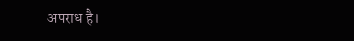अपराध है।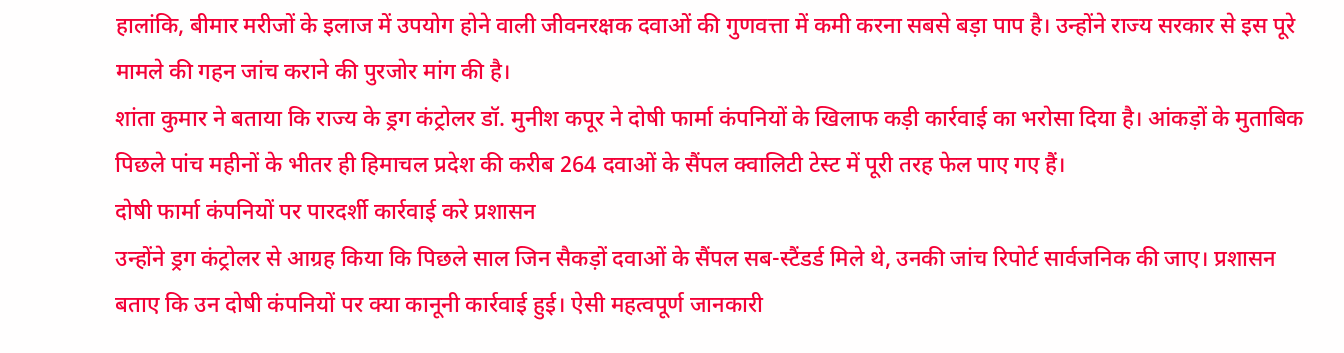हालांकि, बीमार मरीजों के इलाज में उपयोग होने वाली जीवनरक्षक दवाओं की गुणवत्ता में कमी करना सबसे बड़ा पाप है। उन्होंने राज्य सरकार से इस पूरे मामले की गहन जांच कराने की पुरजोर मांग की है।
शांता कुमार ने बताया कि राज्य के ड्रग कंट्रोलर डॉ. मुनीश कपूर ने दोषी फार्मा कंपनियों के खिलाफ कड़ी कार्रवाई का भरोसा दिया है। आंकड़ों के मुताबिक पिछले पांच महीनों के भीतर ही हिमाचल प्रदेश की करीब 264 दवाओं के सैंपल क्वालिटी टेस्ट में पूरी तरह फेल पाए गए हैं।
दोषी फार्मा कंपनियों पर पारदर्शी कार्रवाई करे प्रशासन
उन्होंने ड्रग कंट्रोलर से आग्रह किया कि पिछले साल जिन सैकड़ों दवाओं के सैंपल सब-स्टैंडर्ड मिले थे, उनकी जांच रिपोर्ट सार्वजनिक की जाए। प्रशासन बताए कि उन दोषी कंपनियों पर क्या कानूनी कार्रवाई हुई। ऐसी महत्वपूर्ण जानकारी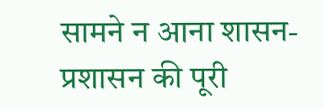सामने न आना शासन-प्रशासन की पूरी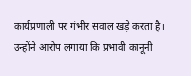कार्यप्रणाली पर गंभीर सवाल खड़े करता है।
उन्होंने आरोप लगाया कि प्रभावी कानूनी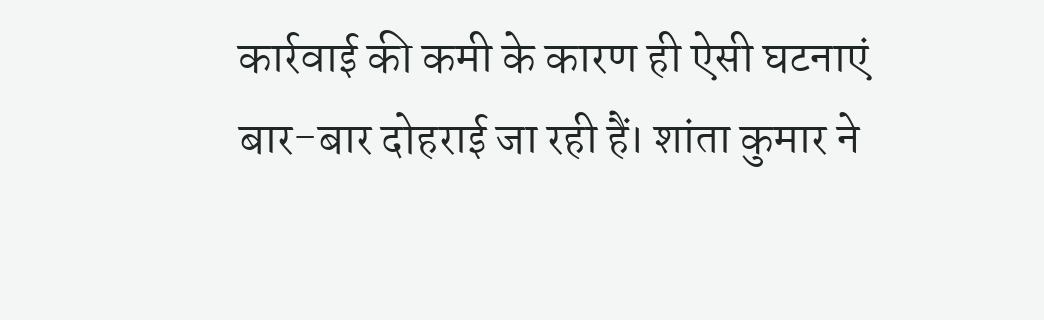कार्रवाई की कमी के कारण ही ऐसी घटनाएं बार-बार दोहराई जा रही हैं। शांता कुमार ने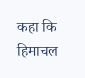कहा कि हिमाचल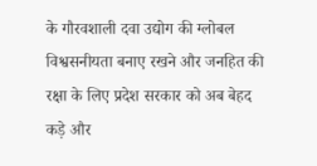के गौरवशाली दवा उद्योग की ग्लोबल विश्वसनीयता बनाए रखने और जनहित की रक्षा के लिए प्रदेश सरकार को अब बेहद कड़े और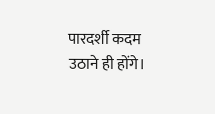पारदर्शी कदम उठाने ही होंगे।